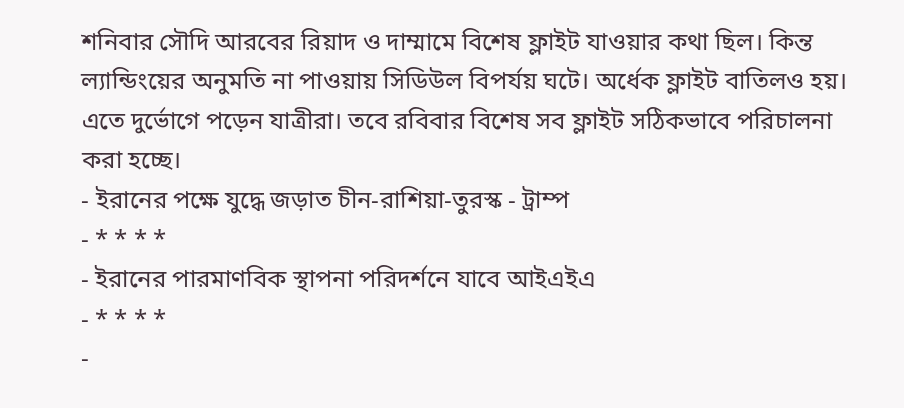শনিবার সৌদি আরবের রিয়াদ ও দাম্মামে বিশেষ ফ্লাইট যাওয়ার কথা ছিল। কিন্ত ল্যান্ডিংয়ের অনুমতি না পাওয়ায় সিডিউল বিপর্যয় ঘটে। অর্ধেক ফ্লাইট বাতিলও হয়। এতে দুর্ভোগে পড়েন যাত্রীরা। তবে রবিবার বিশেষ সব ফ্লাইট সঠিকভাবে পরিচালনা করা হচ্ছে।
- ইরানের পক্ষে যুদ্ধে জড়াত চীন-রাশিয়া-তুরস্ক - ট্রাম্প
- * * * *
- ইরানের পারমাণবিক স্থাপনা পরিদর্শনে যাবে আইএইএ
- * * * *
-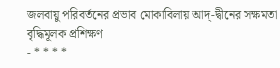জলবায়ু পরিবর্তনের প্রভাব মোকাবিলায় আদ্-দ্বীনের সক্ষমতা বৃদ্ধিমূলক প্রশিক্ষণ
- * * * *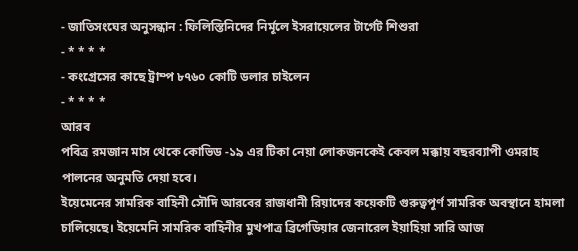- জাতিসংঘের অনুসন্ধান : ফিলিস্তিনিদের নির্মূলে ইসরায়েলের টার্গেট শিশুরা
- * * * *
- কংগ্রেসের কাছে ট্রাম্প ৮৭৬০ কোটি ডলার চাইলেন
- * * * *
আরব
পবিত্র রমজান মাস থেকে কোভিড -১৯ এর টিকা নেয়া লোকজনকেই কেবল মক্কায় বছরব্যাপী ওমরাহ পালনের অনুমতি দেয়া হবে।
ইয়েমেনের সামরিক বাহিনী সৌদি আরবের রাজধানী রিয়াদের কয়েকটি গুরুত্বপূর্ণ সামরিক অবস্থানে হামলা চালিয়েছে। ইয়েমেনি সামরিক বাহিনীর মুখপাত্র ব্রিগেডিয়ার জেনারেল ইয়াহিয়া সারি আজ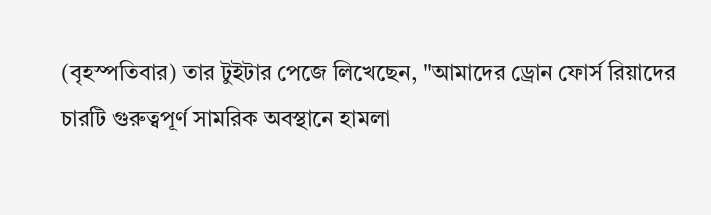(বৃহস্পতিবার) তার টুইটার পেজে লিখেছেন, "আমাদের ড্রোন ফোর্স রিয়াদের চারটি গুরুত্বপূর্ণ সামরিক অবস্থানে হামলা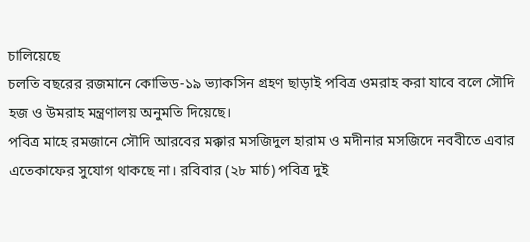চালিয়েছে
চলতি বছরের রজমানে কোভিড-১৯ ভ্যাকসিন গ্রহণ ছাড়াই পবিত্র ওমরাহ করা যাবে বলে সৌদি হজ ও উমরাহ মন্ত্রণালয় অনুমতি দিয়েছে।
পবিত্র মাহে রমজানে সৌদি আরবের মক্কার মসজিদুল হারাম ও মদীনার মসজিদে নববীতে এবার এতেকাফের সুযোগ থাকছে না। রবিবার (২৮ মার্চ) পবিত্র দুই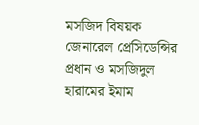মসজিদ বিষয়ক জেনারেল প্রেসিডেন্সির প্রধান ও মসজিদুল হারামের ইমাম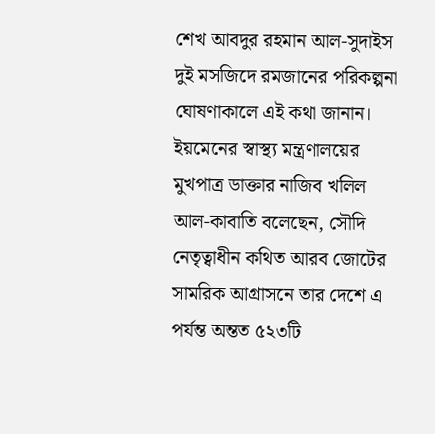শেখ আবদুর রহমান আল-সুদাইস দুই মসজিদে রমজানের পরিকল্পনা ঘোষণাকালে এই কথা জানান।
ইয়মেনের স্বাস্থ্য মন্ত্রণালয়ের মুখপাত্র ডাক্তার নাজিব খলিল আল-কাবাতি বলেছেন, সৌদি নেতৃত্বাধীন কথিত আরব জোটের সামরিক আগ্রাসনে তার দেশে এ পর্যন্ত অন্তত ৫২৩টি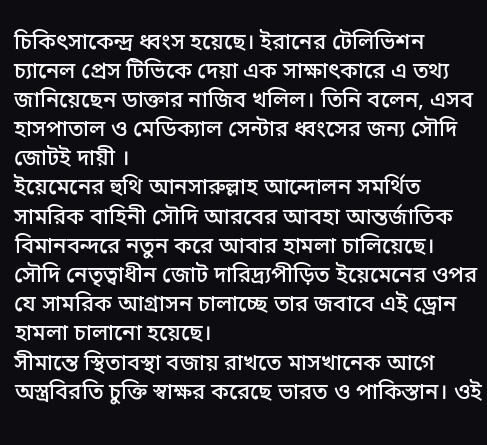চিকিৎসাকেন্দ্র ধ্বংস হয়েছে। ইরানের টেলিভিশন চ্যানেল প্রেস টিভিকে দেয়া এক সাক্ষাৎকারে এ তথ্য জানিয়েছেন ডাক্তার নাজিব খলিল। তিনি বলেন, এসব হাসপাতাল ও মেডিক্যাল সেন্টার ধ্বংসের জন্য সৌদি জোটই দায়ী ।
ইয়েমেনের হুথি আনসারুল্লাহ আন্দোলন সমর্থিত সামরিক বাহিনী সৌদি আরবের আবহা আন্তর্জাতিক বিমানবন্দরে নতুন করে আবার হামলা চালিয়েছে। সৌদি নেতৃত্বাধীন জোট দারিদ্র্যপীড়িত ইয়েমেনের ওপর যে সামরিক আগ্রাসন চালাচ্ছে তার জবাবে এই ড্রোন হামলা চালানো হয়েছে।
সীমান্তে স্থিতাবস্থা বজায় রাখতে মাসখানেক আগে অস্ত্রবিরতি চুক্তি স্বাক্ষর করেছে ভারত ও পাকিস্তান। ওই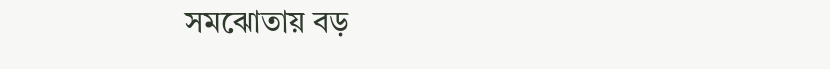সমঝোতায় বড়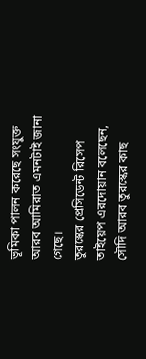ভূমিকা পালন করেছে সংযুক্ত আরব আমিরাত এমনটাই জানা গেছে।
তুরস্কের প্রেসিডেন্ট রিসেপ তাইয়েপ এরদোয়ান বলেছেন, সৌদি আরব তুরস্কের কাছ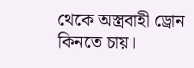থেকে অস্ত্রবাহী ড্রোন কিনতে চায়।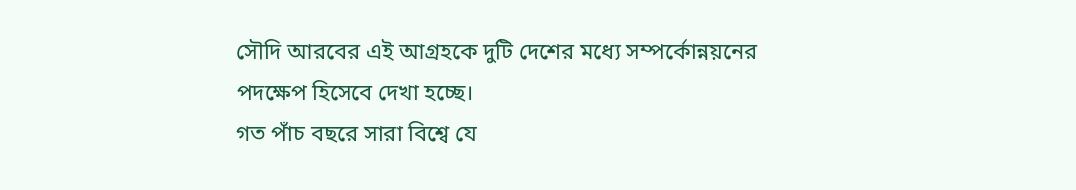সৌদি আরবের এই আগ্রহকে দুটি দেশের মধ্যে সম্পর্কোন্নয়নের পদক্ষেপ হিসেবে দেখা হচ্ছে।
গত পাঁচ বছরে সারা বিশ্বে যে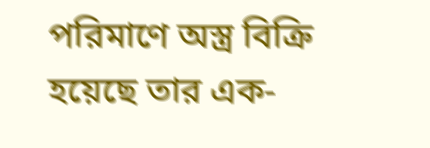পরিমাণে অস্ত্র বিক্রি হয়েছে তার এক-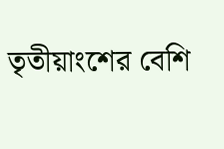তৃতীয়াংশের বেশি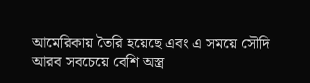আমেরিকায় তৈরি হয়েছে এবং এ সময়ে সৌদি আরব সবচেয়ে বেশি অস্ত্র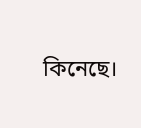কিনেছে।